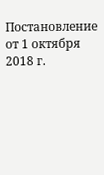Постановление от 1 октября 2018 г.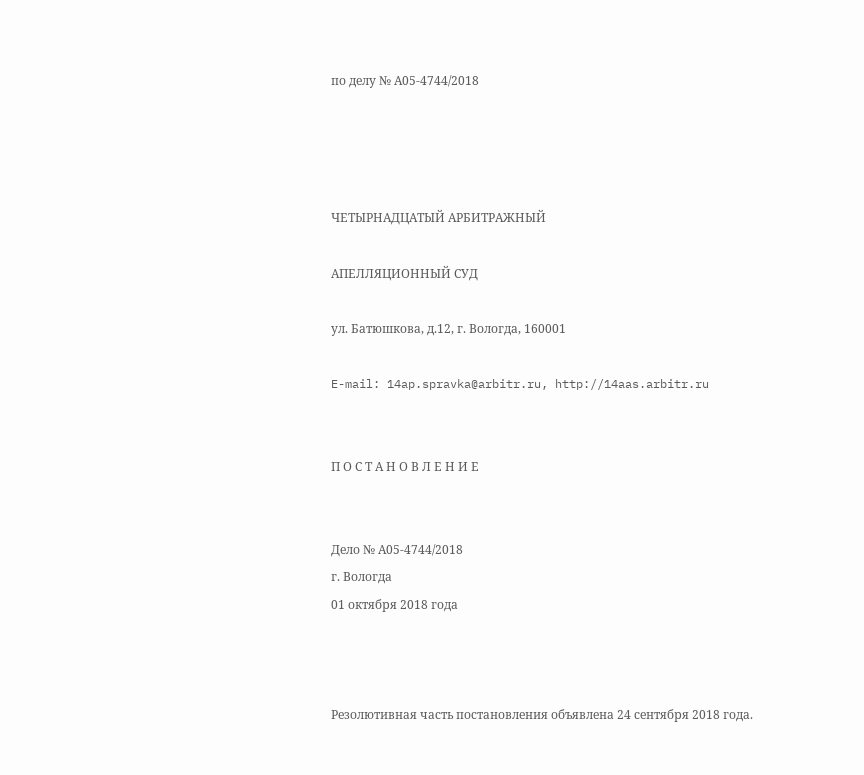по делу № А05-4744/2018




ЧЕТЫРНАДЦАТЫЙ АРБИТРАЖНЫЙ

АПЕЛЛЯЦИОННЫЙ СУД

ул. Батюшкова, д.12, г. Вологда, 160001

E-mail: 14ap.spravka@arbitr.ru, http://14aas.arbitr.ru


П О С Т А Н О В Л Е Н И Е


Дело № А05-4744/2018
г. Вологда
01 октября 2018 года



Резолютивная часть постановления объявлена 24 сентября 2018 года.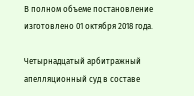В полном объеме постановление изготовлено 01 октября 2018 года.

Четырнадцатый арбитражный апелляционный суд в составе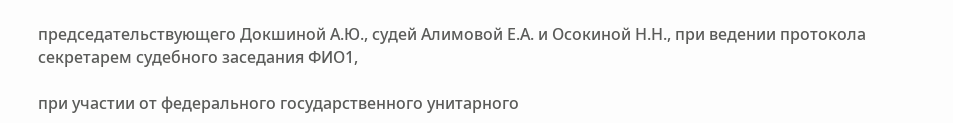председательствующего Докшиной А.Ю., судей Алимовой Е.А. и Осокиной Н.Н., при ведении протокола секретарем судебного заседания ФИО1,

при участии от федерального государственного унитарного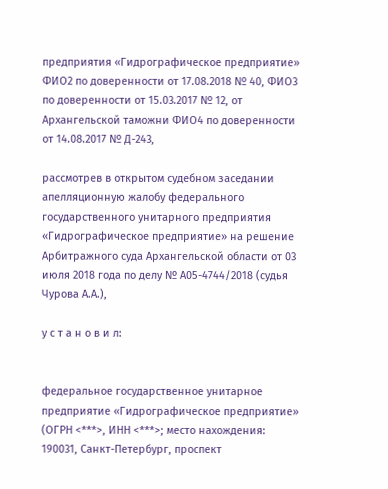предприятия «Гидрографическое предприятие» ФИО2 по доверенности от 17.08.2018 № 40, ФИО3 по доверенности от 15.03.2017 № 12, от Архангельской таможни ФИО4 по доверенности от 14.08.2017 № Д-243,

рассмотрев в открытом судебном заседании апелляционную жалобу федерального государственного унитарного предприятия «Гидрографическое предприятие» на решение Арбитражного суда Архангельской области от 03 июля 2018 года по делу № А05-4744/2018 (судья Чурова А.А.),

у с т а н о в и л:


федеральное государственное унитарное предприятие «Гидрографическое предприятие» (ОГРН <***>, ИНН <***>; место нахождения: 190031, Санкт-Петербург, проспект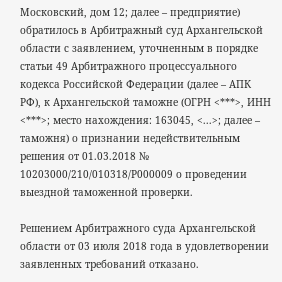Московский, дом 12; далее – предприятие) обратилось в Арбитражный суд Архангельской области с заявлением, уточненным в порядке статьи 49 Арбитражного процессуального кодекса Российской Федерации (далее – АПК РФ), к Архангельской таможне (ОГРН <***>, ИНН <***>; место нахождения: 163045, <...>; далее – таможня) о признании недействительным решения от 01.03.2018 № 10203000/210/010318/Р000009 о проведении выездной таможенной проверки.

Решением Арбитражного суда Архангельской области от 03 июля 2018 года в удовлетворении заявленных требований отказано.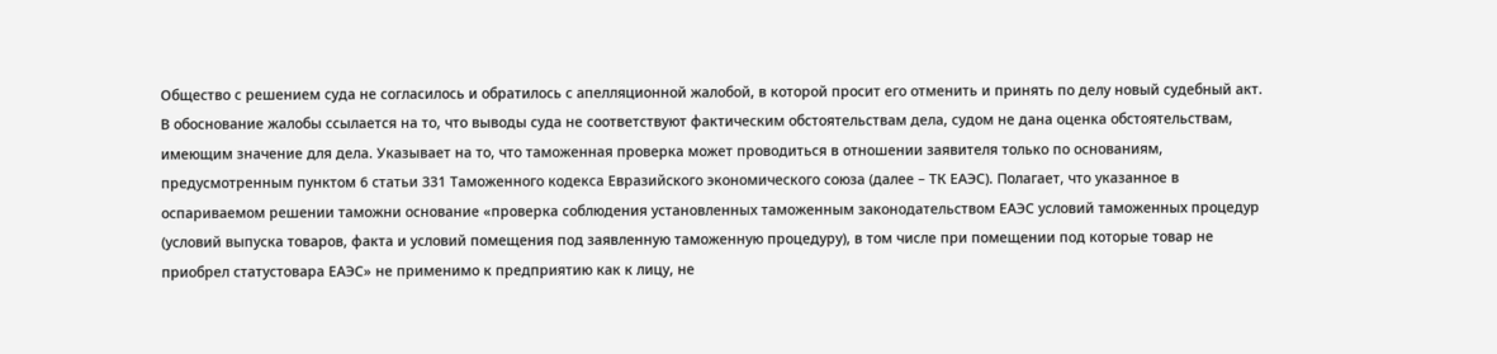Общество с решением суда не согласилось и обратилось с апелляционной жалобой, в которой просит его отменить и принять по делу новый судебный акт. В обоснование жалобы ссылается на то, что выводы суда не соответствуют фактическим обстоятельствам дела, судом не дана оценка обстоятельствам, имеющим значение для дела. Указывает на то, что таможенная проверка может проводиться в отношении заявителя только по основаниям, предусмотренным пунктом 6 статьи 331 Таможенного кодекса Евразийского экономического союза (далее – ТК ЕАЭС). Полагает, что указанное в оспариваемом решении таможни основание «проверка соблюдения установленных таможенным законодательством ЕАЭС условий таможенных процедур (условий выпуска товаров, факта и условий помещения под заявленную таможенную процедуру), в том числе при помещении под которые товар не приобрел статустовара ЕАЭС» не применимо к предприятию как к лицу, не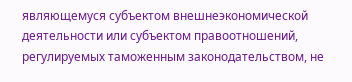являющемуся субъектом внешнеэкономической деятельности или субъектом правоотношений, регулируемых таможенным законодательством, не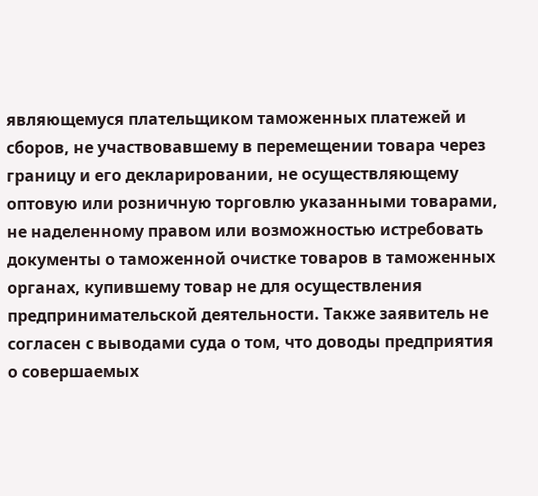являющемуся плательщиком таможенных платежей и сборов, не участвовавшему в перемещении товара через границу и его декларировании, не осуществляющему оптовую или розничную торговлю указанными товарами, не наделенному правом или возможностью истребовать документы о таможенной очистке товаров в таможенных органах, купившему товар не для осуществления предпринимательской деятельности. Также заявитель не согласен с выводами суда о том, что доводы предприятия о совершаемых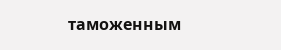таможенным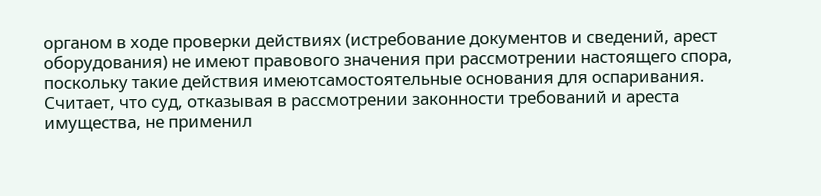органом в ходе проверки действиях (истребование документов и сведений, арест оборудования) не имеют правового значения при рассмотрении настоящего спора, поскольку такие действия имеютсамостоятельные основания для оспаривания. Считает, что суд, отказывая в рассмотрении законности требований и ареста имущества, не применил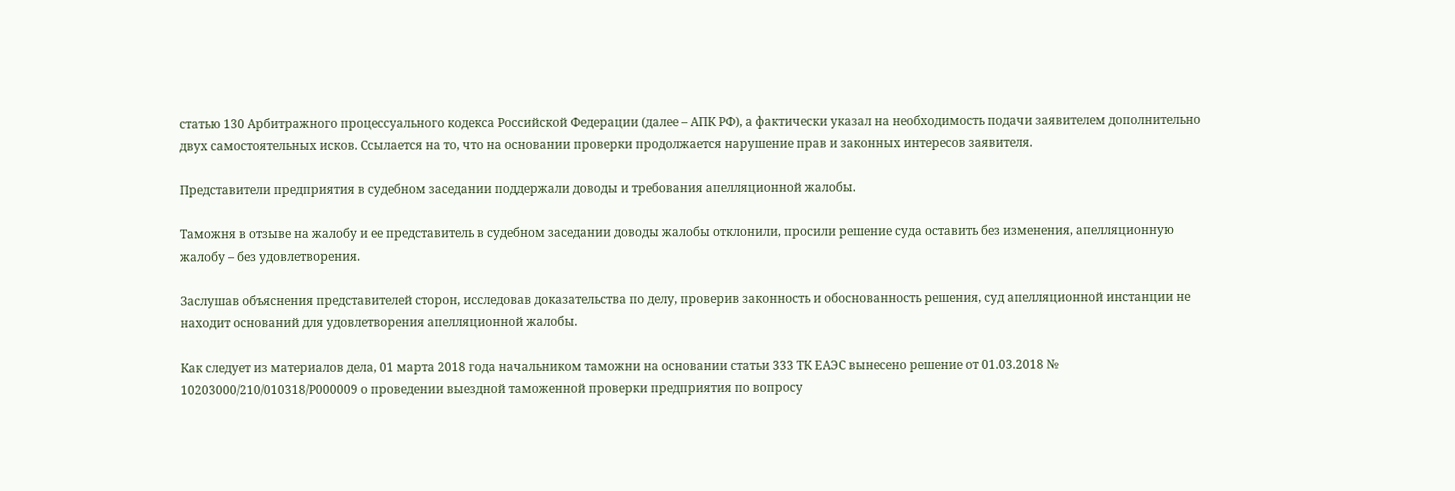статью 130 Арбитражного процессуального кодекса Российской Федерации (далее – АПК РФ), а фактически указал на необходимость подачи заявителем дополнительно двух самостоятельных исков. Ссылается на то, что на основании проверки продолжается нарушение прав и законных интересов заявителя.

Представители предприятия в судебном заседании поддержали доводы и требования апелляционной жалобы.

Таможня в отзыве на жалобу и ее представитель в судебном заседании доводы жалобы отклонили, просили решение суда оставить без изменения, апелляционную жалобу – без удовлетворения.

Заслушав объяснения представителей сторон, исследовав доказательства по делу, проверив законность и обоснованность решения, суд апелляционной инстанции не находит оснований для удовлетворения апелляционной жалобы.

Как следует из материалов дела, 01 марта 2018 года начальником таможни на основании статьи 333 ТК ЕАЭС вынесено решение от 01.03.2018 № 10203000/210/010318/Р000009 о проведении выездной таможенной проверки предприятия по вопросу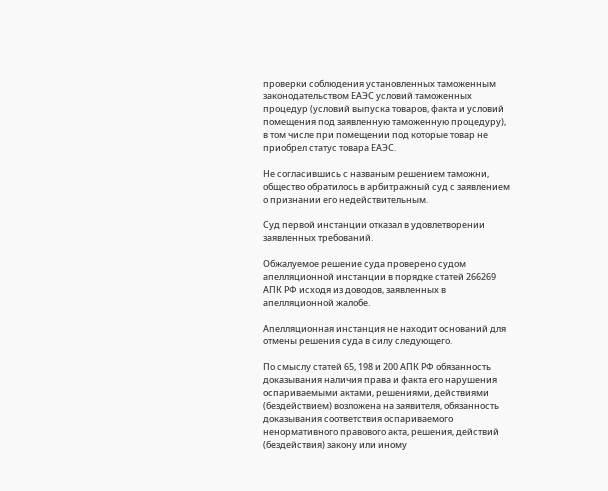проверки соблюдения установленных таможенным законодательством ЕАЭС условий таможенных процедур (условий выпуска товаров, факта и условий помещения под заявленную таможенную процедуру), в том числе при помещении под которые товар не приобрел статус товара ЕАЭС.

Не согласившись с названым решением таможни, общество обратилось в арбитражный суд с заявлением о признании его недействительным.

Суд первой инстанции отказал в удовлетворении заявленных требований.

Обжалуемое решение суда проверено судом апелляционной инстанции в порядке статей 266269 АПК РФ исходя из доводов, заявленных в апелляционной жалобе.

Апелляционная инстанция не находит оснований для отмены решения суда в силу следующего.

По смыслу статей 65, 198 и 200 АПК РФ обязанность доказывания наличия права и факта его нарушения оспариваемыми актами, решениями, действиями (бездействием) возложена на заявителя, обязанность доказывания соответствия оспариваемого ненормативного правового акта, решения, действий (бездействия) закону или иному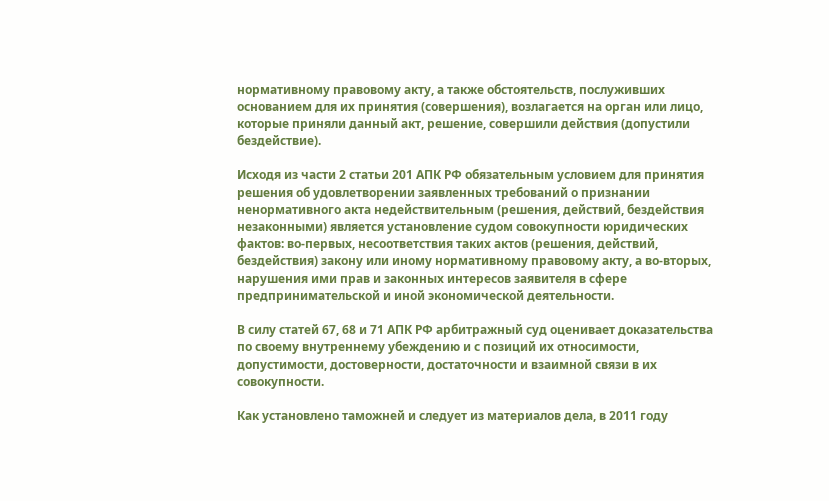нормативному правовому акту, а также обстоятельств, послуживших основанием для их принятия (совершения), возлагается на орган или лицо, которые приняли данный акт, решение, совершили действия (допустили бездействие).

Исходя из части 2 статьи 201 АПК РФ обязательным условием для принятия решения об удовлетворении заявленных требований о признании ненормативного акта недействительным (решения, действий, бездействия незаконными) является установление судом совокупности юридических фактов: во-первых, несоответствия таких актов (решения, действий, бездействия) закону или иному нормативному правовому акту, а во-вторых, нарушения ими прав и законных интересов заявителя в сфере предпринимательской и иной экономической деятельности.

В силу статей 67, 68 и 71 АПК РФ арбитражный суд оценивает доказательства по своему внутреннему убеждению и с позиций их относимости, допустимости, достоверности, достаточности и взаимной связи в их совокупности.

Как установлено таможней и следует из материалов дела, в 2011 году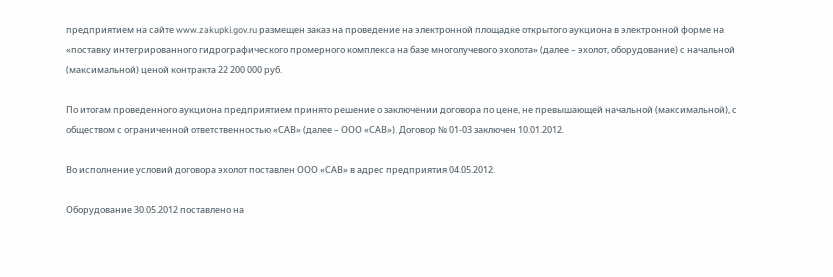предприятием на сайте www.zakupki.gov.ru размещен заказ на проведение на электронной площадке открытого аукциона в электронной форме на «поставку интегрированного гидрографического промерного комплекса на базе многолучевого эхолота» (далее – эхолот, оборудование) с начальной (максимальной) ценой контракта 22 200 000 руб.

По итогам проведенного аукциона предприятием принято решение о заключении договора по цене, не превышающей начальной (максимальной), с обществом с ограниченной ответственностью «САВ» (далее – ООО «САВ»). Договор № 01-03 заключен 10.01.2012.

Во исполнение условий договора эхолот поставлен ООО «САВ» в адрес предприятия 04.05.2012.

Оборудование 30.05.2012 поставлено на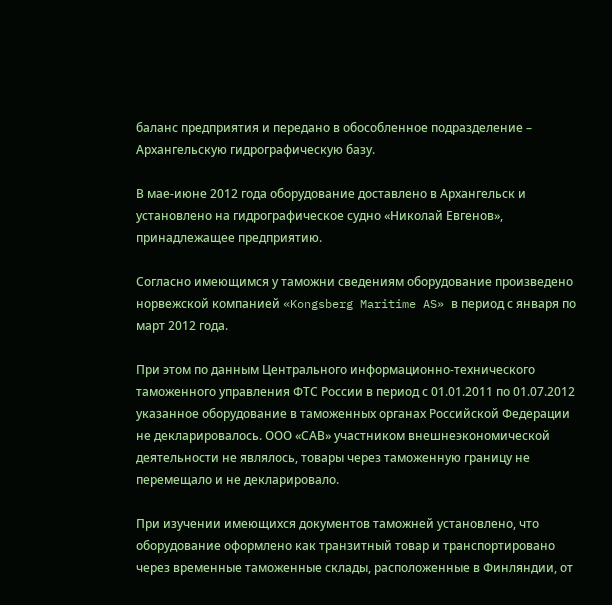баланс предприятия и передано в обособленное подразделение – Архангельскую гидрографическую базу.

В мае-июне 2012 года оборудование доставлено в Архангельск и установлено на гидрографическое судно «Николай Евгенов», принадлежащее предприятию.

Согласно имеющимся у таможни сведениям оборудование произведено норвежской компанией «Kongsberg Maritime AS» в период с января по март 2012 года.

При этом по данным Центрального информационно-технического таможенного управления ФТС России в период с 01.01.2011 по 01.07.2012 указанное оборудование в таможенных органах Российской Федерации не декларировалось. ООО «САВ» участником внешнеэкономической деятельности не являлось, товары через таможенную границу не перемещало и не декларировало.

При изучении имеющихся документов таможней установлено, что оборудование оформлено как транзитный товар и транспортировано через временные таможенные склады, расположенные в Финляндии, от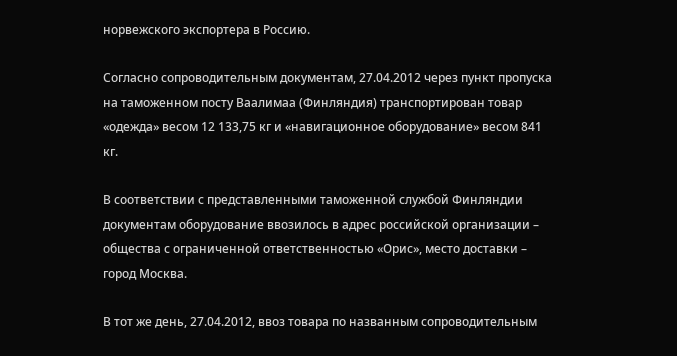норвежского экспортера в Россию.

Согласно сопроводительным документам, 27.04.2012 через пункт пропуска на таможенном посту Ваалимаа (Финляндия) транспортирован товар «одежда» весом 12 133,75 кг и «навигационное оборудование» весом 841 кг.

В соответствии с представленными таможенной службой Финляндии документам оборудование ввозилось в адрес российской организации – общества с ограниченной ответственностью «Орис», место доставки – город Москва.

В тот же день, 27.04.2012, ввоз товара по названным сопроводительным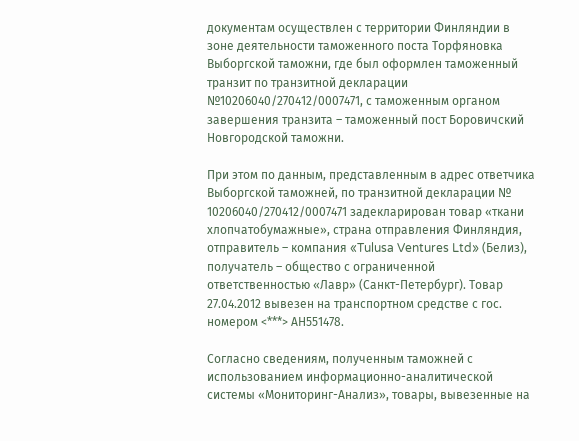документам осуществлен с территории Финляндии в зоне деятельности таможенного поста Торфяновка Выборгской таможни, где был оформлен таможенный транзит по транзитной декларации №10206040/270412/0007471, с таможенным органом завершения транзита – таможенный пост Боровичский Новгородской таможни.

При этом по данным, представленным в адрес ответчика Выборгской таможней, по транзитной декларации № 10206040/270412/0007471 задекларирован товар «ткани хлопчатобумажные», страна отправления Финляндия, отправитель – компания «Tulusa Ventures Ltd» (Белиз), получатель – общество с ограниченной ответственностью «Лавр» (Санкт-Петербург). Товар 27.04.2012 вывезен на транспортном средстве с гос. номером <***> АН551478.

Согласно сведениям, полученным таможней с использованием информационно-аналитической системы «Мониторинг-Анализ», товары, вывезенные на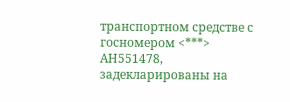транспортном средстве с госномером <***> АН551478, задекларированы на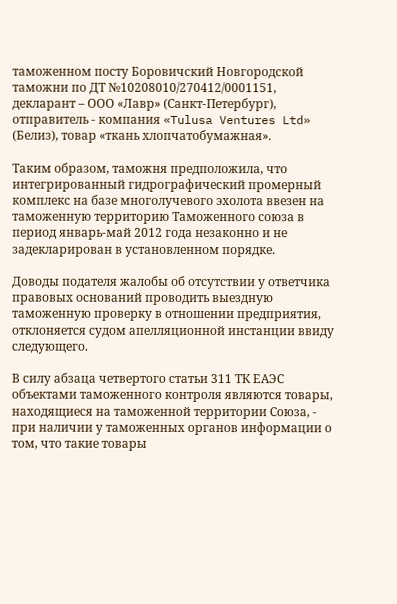таможенном посту Боровичский Новгородской таможни по ДТ №10208010/270412/0001151, декларант – ООО «Лавр» (Санкт-Петербург), отправитель - компания «Tulusa Ventures Ltd» (Белиз), товар «ткань хлопчатобумажная».

Таким образом, таможня предположила, что интегрированный гидрографический промерный комплекс на базе многолучевого эхолота ввезен на таможенную территорию Таможенного союза в период январь-май 2012 года незаконно и не задекларирован в установленном порядке.

Доводы подателя жалобы об отсутствии у ответчика правовых оснований проводить выездную таможенную проверку в отношении предприятия, отклоняется судом апелляционной инстанции ввиду следующего.

В силу абзаца четвертого статьи 311 ТК ЕАЭС объектами таможенного контроля являются товары, находящиеся на таможенной территории Союза, - при наличии у таможенных органов информации о том, что такие товары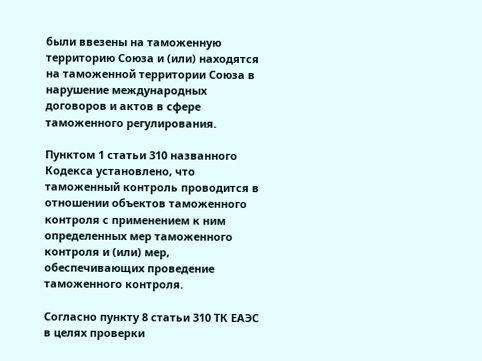были ввезены на таможенную территорию Союза и (или) находятся на таможенной территории Союза в нарушение международных договоров и актов в сфере таможенного регулирования.

Пунктом 1 статьи 310 названного Кодекса установлено, что таможенный контроль проводится в отношении объектов таможенного контроля с применением к ним определенных мер таможенного контроля и (или) мер, обеспечивающих проведение таможенного контроля.

Согласно пункту 8 статьи 310 ТК ЕАЭС в целях проверки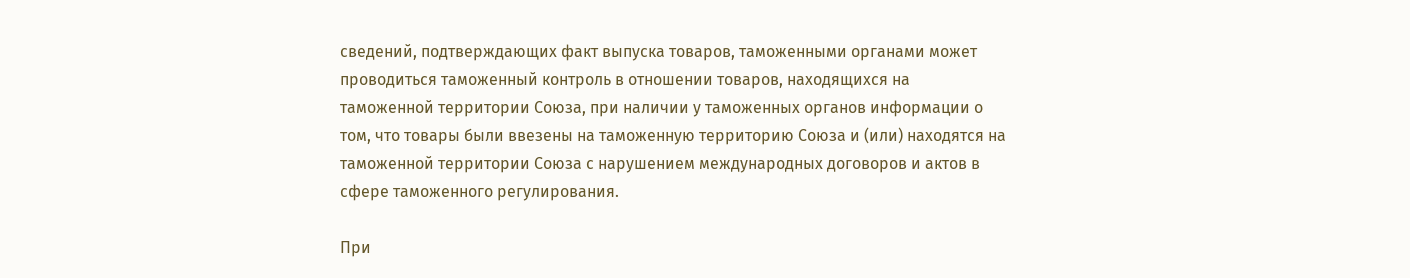сведений, подтверждающих факт выпуска товаров, таможенными органами может проводиться таможенный контроль в отношении товаров, находящихся на таможенной территории Союза, при наличии у таможенных органов информации о том, что товары были ввезены на таможенную территорию Союза и (или) находятся на таможенной территории Союза с нарушением международных договоров и актов в сфере таможенного регулирования.

При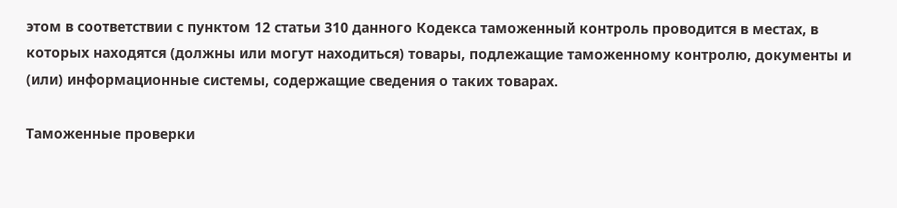этом в соответствии с пунктом 12 статьи 310 данного Кодекса таможенный контроль проводится в местах, в которых находятся (должны или могут находиться) товары, подлежащие таможенному контролю, документы и (или) информационные системы, содержащие сведения о таких товарах.

Таможенные проверки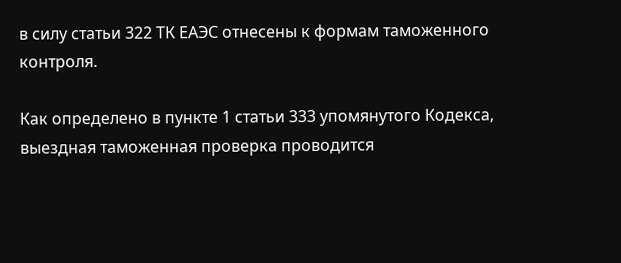в силу статьи 322 ТК ЕАЭС отнесены к формам таможенного контроля.

Как определено в пункте 1 статьи 333 упомянутого Кодекса, выездная таможенная проверка проводится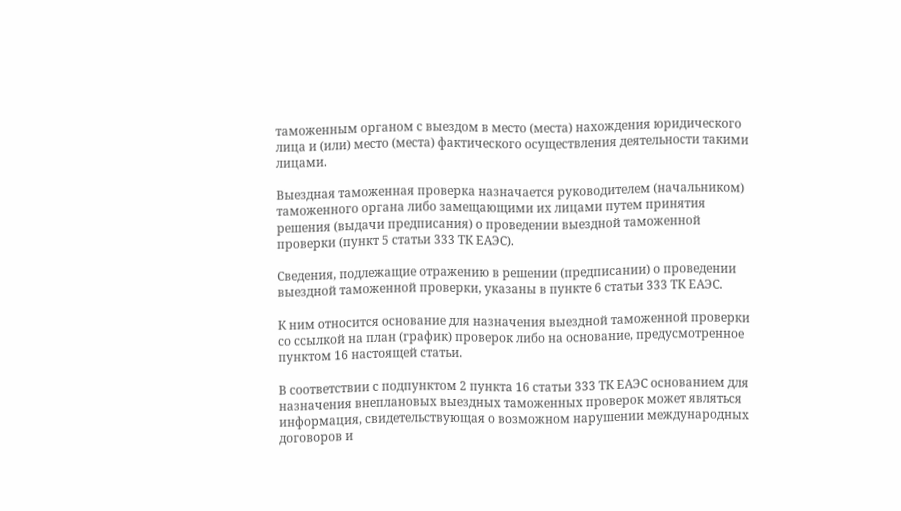таможенным органом с выездом в место (места) нахождения юридического лица и (или) место (места) фактического осуществления деятельности такими лицами.

Выездная таможенная проверка назначается руководителем (начальником) таможенного органа либо замещающими их лицами путем принятия решения (выдачи предписания) о проведении выездной таможенной проверки (пункт 5 статьи 333 ТК ЕАЭС).

Сведения, подлежащие отражению в решении (предписании) о проведении выездной таможенной проверки, указаны в пункте 6 статьи 333 ТК ЕАЭС.

К ним относится основание для назначения выездной таможенной проверки со ссылкой на план (график) проверок либо на основание, предусмотренное пунктом 16 настоящей статьи.

В соответствии с подпунктом 2 пункта 16 статьи 333 ТК ЕАЭС основанием для назначения внеплановых выездных таможенных проверок может являться информация, свидетельствующая о возможном нарушении международных договоров и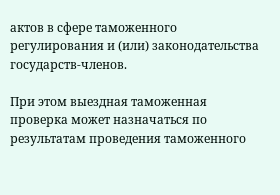актов в сфере таможенного регулирования и (или) законодательства государств-членов.

При этом выездная таможенная проверка может назначаться по результатам проведения таможенного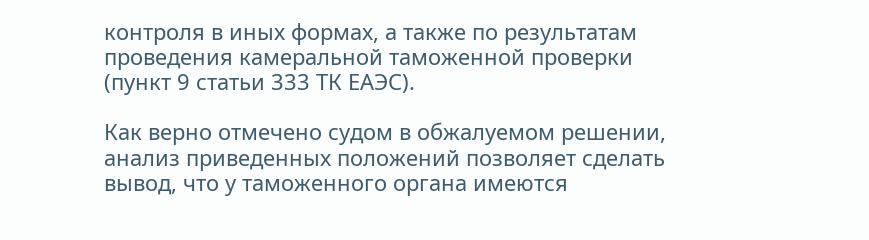контроля в иных формах, а также по результатам проведения камеральной таможенной проверки (пункт 9 статьи 333 ТК ЕАЭС).

Как верно отмечено судом в обжалуемом решении, анализ приведенных положений позволяет сделать вывод, что у таможенного органа имеются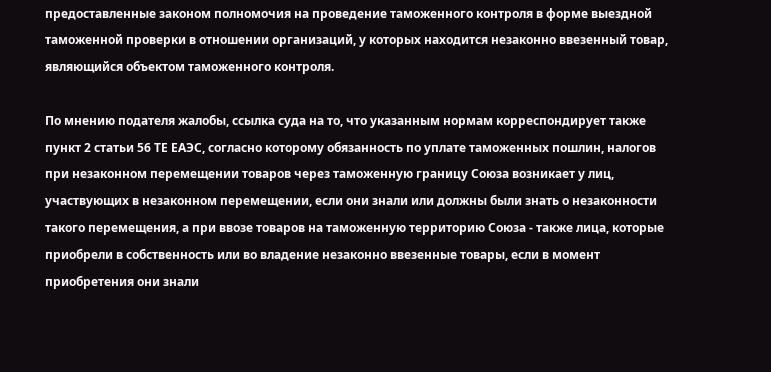предоставленные законом полномочия на проведение таможенного контроля в форме выездной таможенной проверки в отношении организаций, у которых находится незаконно ввезенный товар, являющийся объектом таможенного контроля.

По мнению подателя жалобы, ссылка суда на то, что указанным нормам корреспондирует также пункт 2 статьи 56 ТЕ ЕАЭС, согласно которому обязанность по уплате таможенных пошлин, налогов при незаконном перемещении товаров через таможенную границу Союза возникает у лиц, участвующих в незаконном перемещении, если они знали или должны были знать о незаконности такого перемещения, а при ввозе товаров на таможенную территорию Союза - также лица, которые приобрели в собственность или во владение незаконно ввезенные товары, если в момент приобретения они знали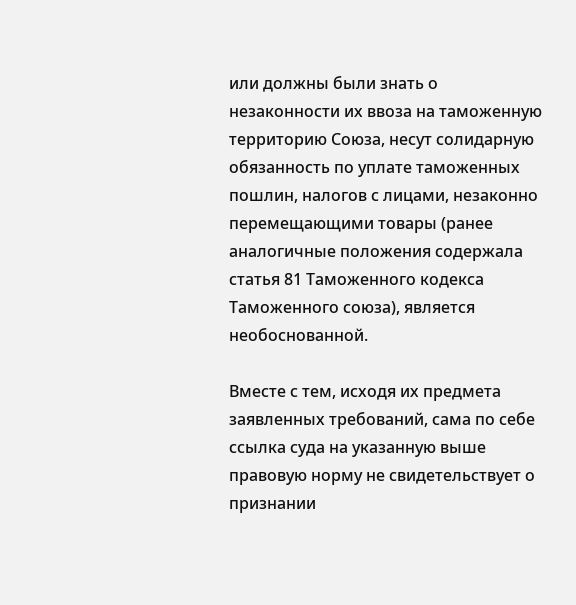или должны были знать о незаконности их ввоза на таможенную территорию Союза, несут солидарную обязанность по уплате таможенных пошлин, налогов с лицами, незаконно перемещающими товары (ранее аналогичные положения содержала статья 81 Таможенного кодекса Таможенного союза), является необоснованной.

Вместе с тем, исходя их предмета заявленных требований, сама по себе ссылка суда на указанную выше правовую норму не свидетельствует о признании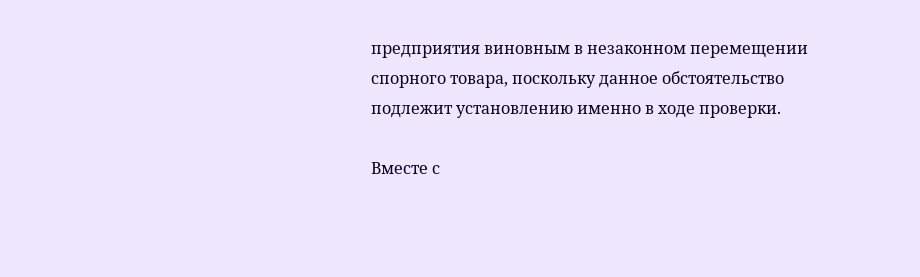предприятия виновным в незаконном перемещении спорного товара, поскольку данное обстоятельство подлежит установлению именно в ходе проверки.

Вместе с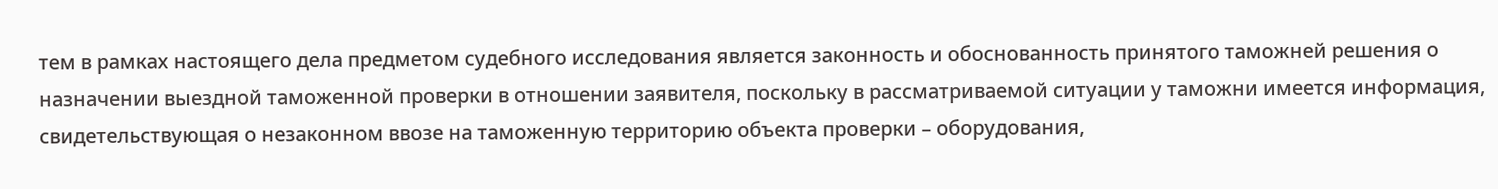тем в рамках настоящего дела предметом судебного исследования является законность и обоснованность принятого таможней решения о назначении выездной таможенной проверки в отношении заявителя, поскольку в рассматриваемой ситуации у таможни имеется информация, свидетельствующая о незаконном ввозе на таможенную территорию объекта проверки – оборудования,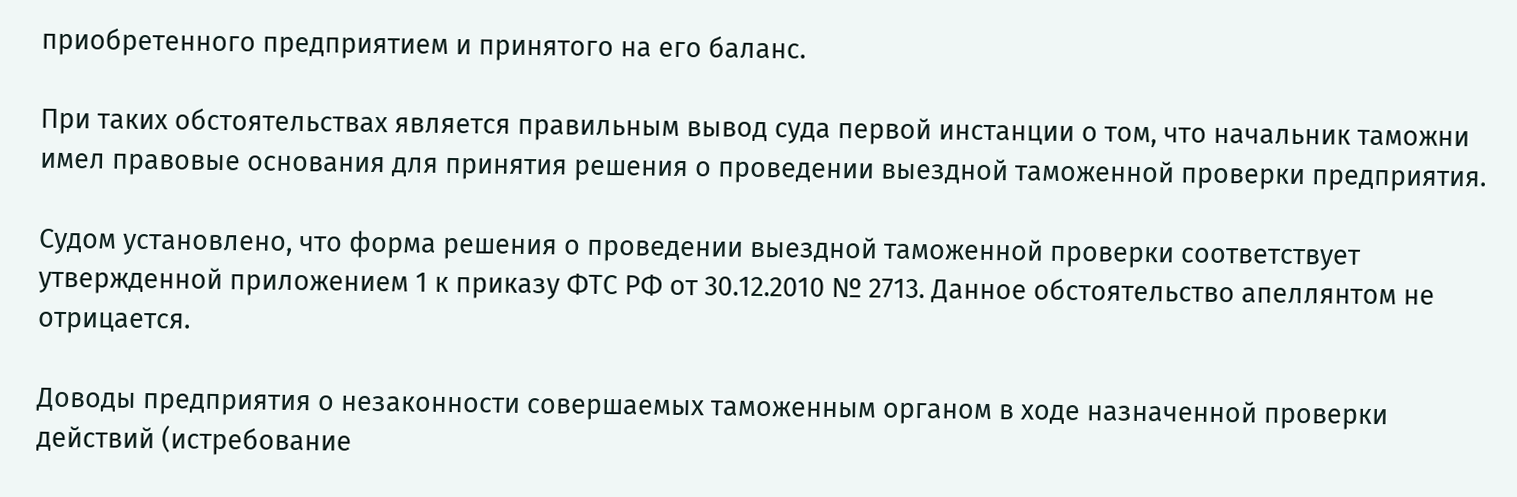приобретенного предприятием и принятого на его баланс.

При таких обстоятельствах является правильным вывод суда первой инстанции о том, что начальник таможни имел правовые основания для принятия решения о проведении выездной таможенной проверки предприятия.

Судом установлено, что форма решения о проведении выездной таможенной проверки соответствует утвержденной приложением 1 к приказу ФТС РФ от 30.12.2010 № 2713. Данное обстоятельство апеллянтом не отрицается.

Доводы предприятия о незаконности совершаемых таможенным органом в ходе назначенной проверки действий (истребование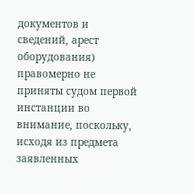документов и сведений, арест оборудования) правомерно не приняты судом первой инстанции во внимание, поскольку, исходя из предмета заявленных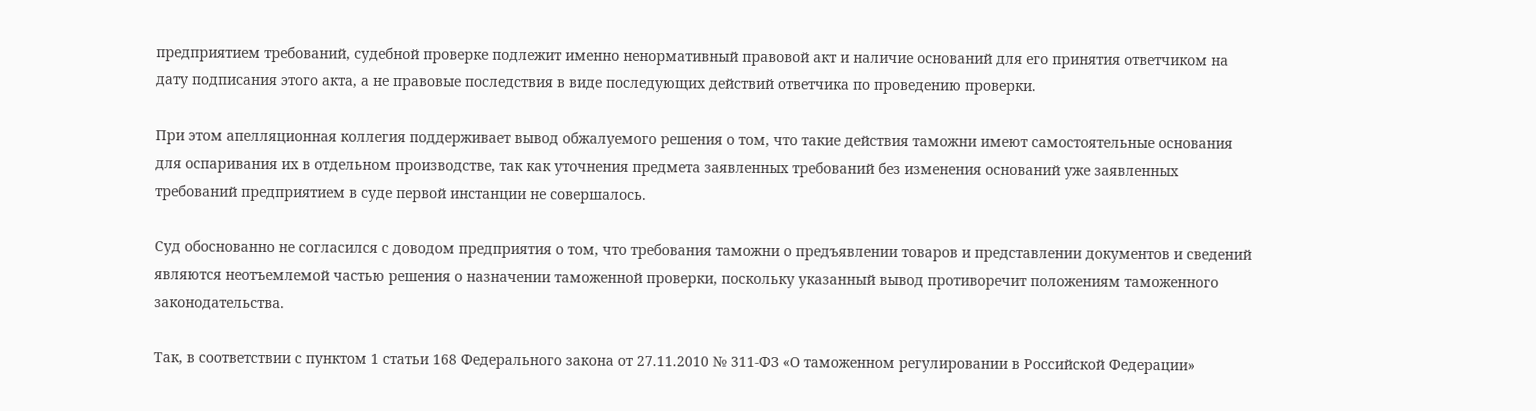предприятием требований, судебной проверке подлежит именно ненормативный правовой акт и наличие оснований для его принятия ответчиком на дату подписания этого акта, а не правовые последствия в виде последующих действий ответчика по проведению проверки.

При этом апелляционная коллегия поддерживает вывод обжалуемого решения о том, что такие действия таможни имеют самостоятельные основания для оспаривания их в отдельном производстве, так как уточнения предмета заявленных требований без изменения оснований уже заявленных требований предприятием в суде первой инстанции не совершалось.

Суд обоснованно не согласился с доводом предприятия о том, что требования таможни о предъявлении товаров и представлении документов и сведений являются неотъемлемой частью решения о назначении таможенной проверки, поскольку указанный вывод противоречит положениям таможенного законодательства.

Так, в соответствии с пунктом 1 статьи 168 Федерального закона от 27.11.2010 № 311-ФЗ «О таможенном регулировании в Российской Федерации»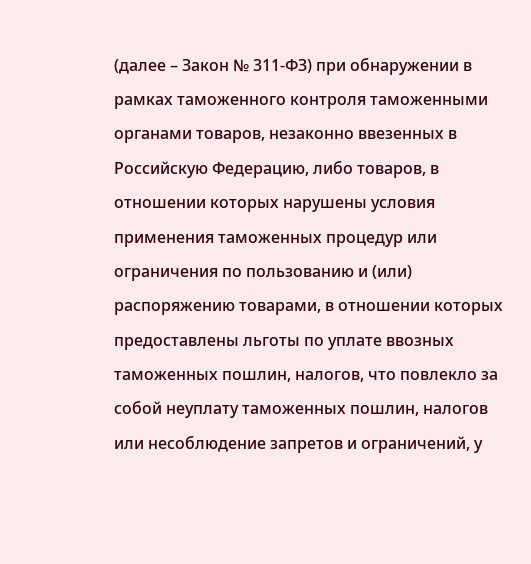(далее – Закон № 311-ФЗ) при обнаружении в рамках таможенного контроля таможенными органами товаров, незаконно ввезенных в Российскую Федерацию, либо товаров, в отношении которых нарушены условия применения таможенных процедур или ограничения по пользованию и (или) распоряжению товарами, в отношении которых предоставлены льготы по уплате ввозных таможенных пошлин, налогов, что повлекло за собой неуплату таможенных пошлин, налогов или несоблюдение запретов и ограничений, у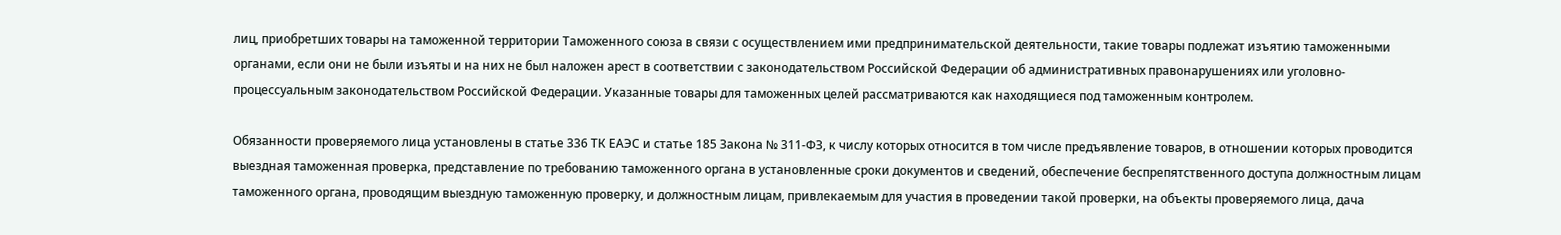лиц, приобретших товары на таможенной территории Таможенного союза в связи с осуществлением ими предпринимательской деятельности, такие товары подлежат изъятию таможенными органами, если они не были изъяты и на них не был наложен арест в соответствии с законодательством Российской Федерации об административных правонарушениях или уголовно-процессуальным законодательством Российской Федерации. Указанные товары для таможенных целей рассматриваются как находящиеся под таможенным контролем.

Обязанности проверяемого лица установлены в статье 336 ТК ЕАЭС и статье 185 Закона № 311-ФЗ, к числу которых относится в том числе предъявление товаров, в отношении которых проводится выездная таможенная проверка, представление по требованию таможенного органа в установленные сроки документов и сведений, обеспечение беспрепятственного доступа должностным лицам таможенного органа, проводящим выездную таможенную проверку, и должностным лицам, привлекаемым для участия в проведении такой проверки, на объекты проверяемого лица, дача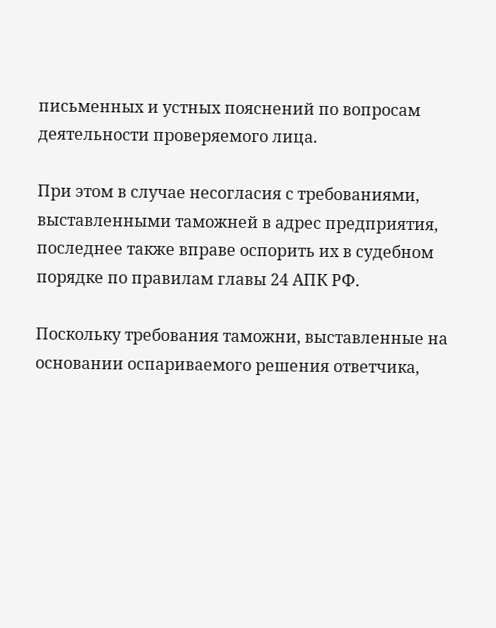письменных и устных пояснений по вопросам деятельности проверяемого лица.

При этом в случае несогласия с требованиями, выставленными таможней в адрес предприятия, последнее также вправе оспорить их в судебном порядке по правилам главы 24 АПК РФ.

Поскольку требования таможни, выставленные на основании оспариваемого решения ответчика,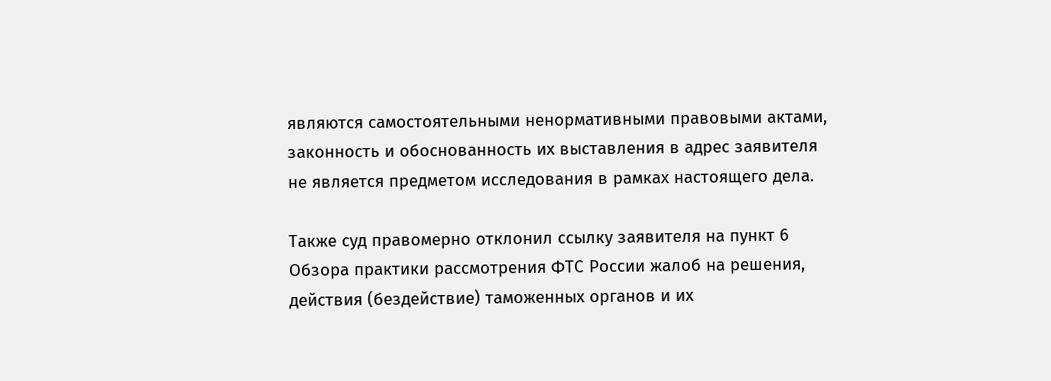являются самостоятельными ненормативными правовыми актами, законность и обоснованность их выставления в адрес заявителя не является предметом исследования в рамках настоящего дела.

Также суд правомерно отклонил ссылку заявителя на пункт 6 Обзора практики рассмотрения ФТС России жалоб на решения, действия (бездействие) таможенных органов и их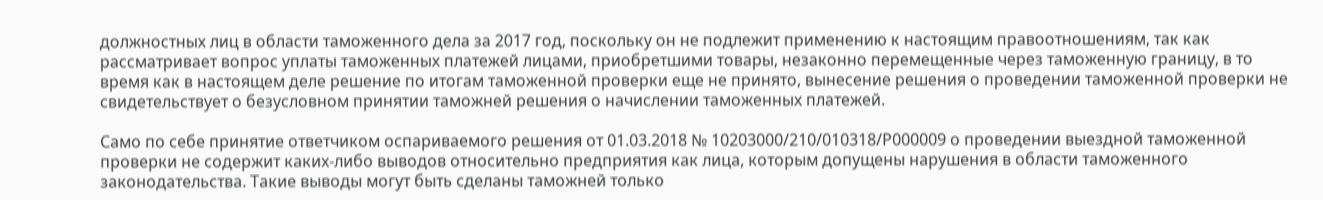должностных лиц в области таможенного дела за 2017 год, поскольку он не подлежит применению к настоящим правоотношениям, так как рассматривает вопрос уплаты таможенных платежей лицами, приобретшими товары, незаконно перемещенные через таможенную границу, в то время как в настоящем деле решение по итогам таможенной проверки еще не принято, вынесение решения о проведении таможенной проверки не свидетельствует о безусловном принятии таможней решения о начислении таможенных платежей.

Само по себе принятие ответчиком оспариваемого решения от 01.03.2018 № 10203000/210/010318/Р000009 о проведении выездной таможенной проверки не содержит каких-либо выводов относительно предприятия как лица, которым допущены нарушения в области таможенного законодательства. Такие выводы могут быть сделаны таможней только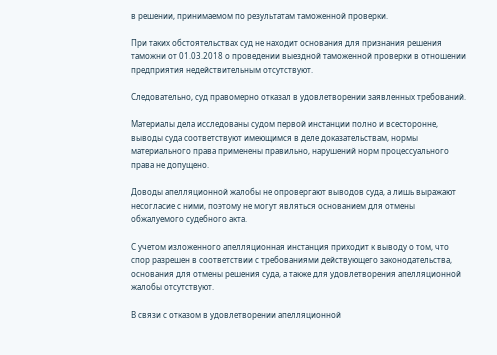в решении, принимаемом по результатам таможенной проверки.

При таких обстоятельствах суд не находит основания для признания решения таможни от 01.03.2018 о проведении выездной таможенной проверки в отношении предприятия недействительным отсутствуют.

Следовательно, суд правомерно отказал в удовлетворении заявленных требований.

Материалы дела исследованы судом первой инстанции полно и всесторонне, выводы суда соответствуют имеющимся в деле доказательствам, нормы материального права применены правильно, нарушений норм процессуального права не допущено.

Доводы апелляционной жалобы не опровергают выводов суда, а лишь выражают несогласие с ними, поэтому не могут являться основанием для отмены обжалуемого судебного акта.

С учетом изложенного апелляционная инстанция приходит к выводу о том, что спор разрешен в соответствии с требованиями действующего законодательства, основания для отмены решения суда, а также для удовлетворения апелляционной жалобы отсутствуют.

В связи с отказом в удовлетворении апелляционной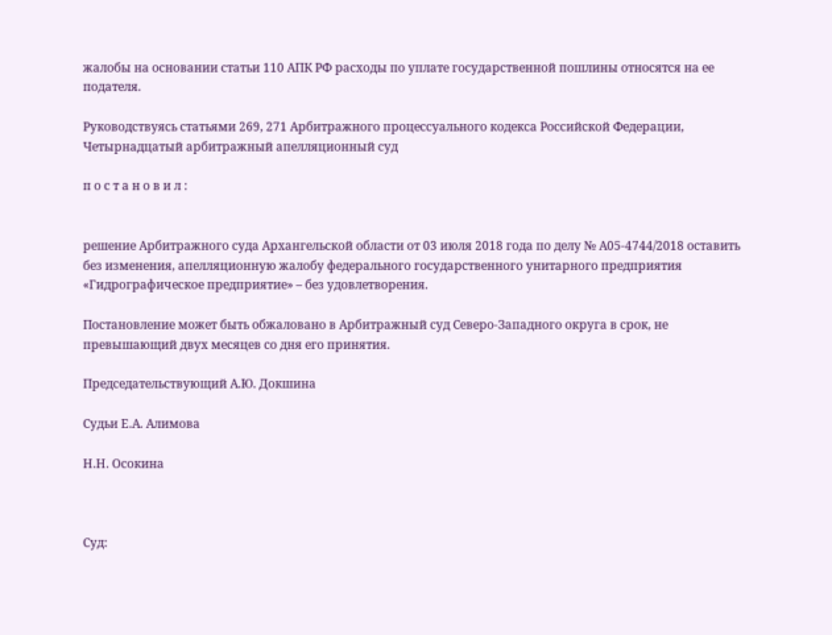жалобы на основании статьи 110 АПК РФ расходы по уплате государственной пошлины относятся на ее подателя.

Руководствуясь статьями 269, 271 Арбитражного процессуального кодекса Российской Федерации, Четырнадцатый арбитражный апелляционный суд

п о с т а н о в и л :


решение Арбитражного суда Архангельской области от 03 июля 2018 года по делу № А05-4744/2018 оставить без изменения, апелляционную жалобу федерального государственного унитарного предприятия «Гидрографическое предприятие» – без удовлетворения.

Постановление может быть обжаловано в Арбитражный суд Северо-Западного округа в срок, не превышающий двух месяцев со дня его принятия.

Председательствующий А.Ю. Докшина

Судьи Е.А. Алимова

Н.Н. Осокина



Суд: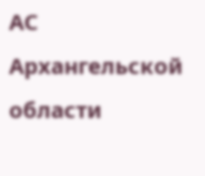АС Архангельской области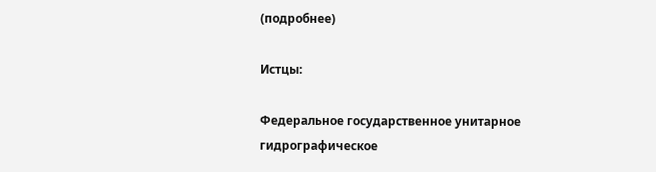(подробнее)

Истцы:

Федеральное государственное унитарное гидрографическое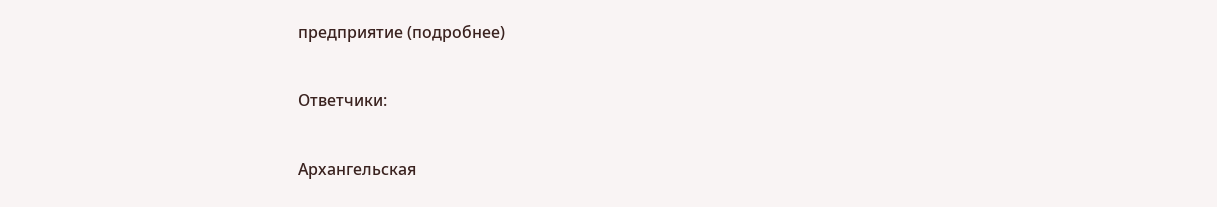предприятие (подробнее)

Ответчики:

Архангельская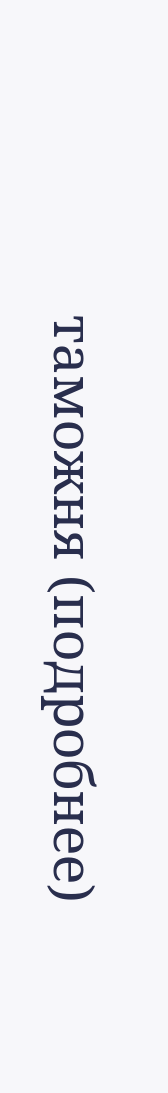таможня (подробнее)